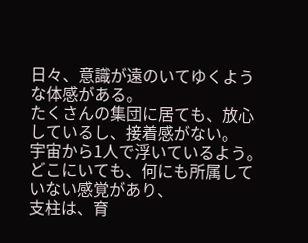日々、意識が遠のいてゆくような体感がある。
たくさんの集団に居ても、放心しているし、接着感がない。
宇宙から1人で浮いているよう。
どこにいても、何にも所属していない感覚があり、
支柱は、育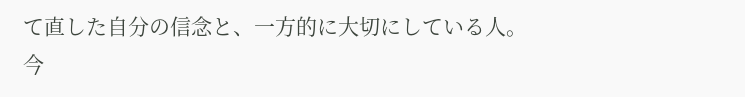て直した自分の信念と、一方的に大切にしている人。
今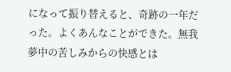になって振り替えると、奇跡の一年だった。よくあんなことができた。無我夢中の苦しみからの快感とは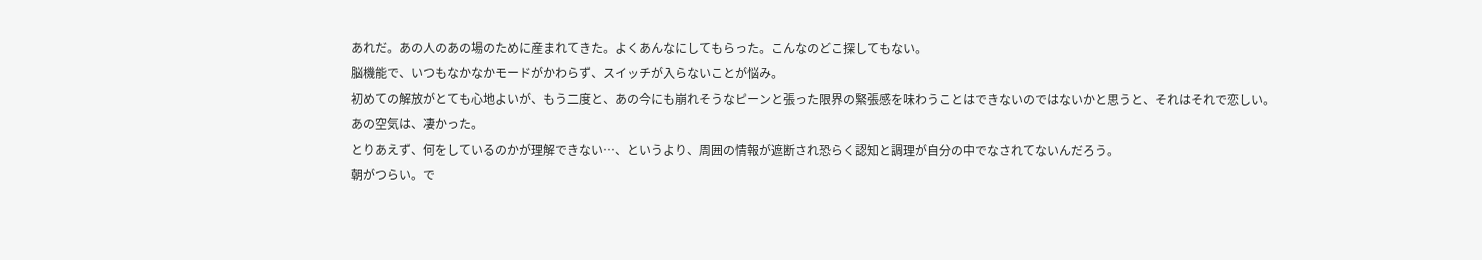あれだ。あの人のあの場のために産まれてきた。よくあんなにしてもらった。こんなのどこ探してもない。
脳機能で、いつもなかなかモードがかわらず、スイッチが入らないことが悩み。
初めての解放がとても心地よいが、もう二度と、あの今にも崩れそうなピーンと張った限界の緊張感を味わうことはできないのではないかと思うと、それはそれで恋しい。
あの空気は、凄かった。
とりあえず、何をしているのかが理解できない…、というより、周囲の情報が遮断され恐らく認知と調理が自分の中でなされてないんだろう。
朝がつらい。で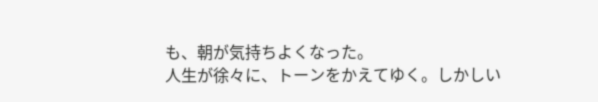も、朝が気持ちよくなった。
人生が徐々に、トーンをかえてゆく。しかしい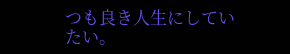つも良き人生にしていたい。